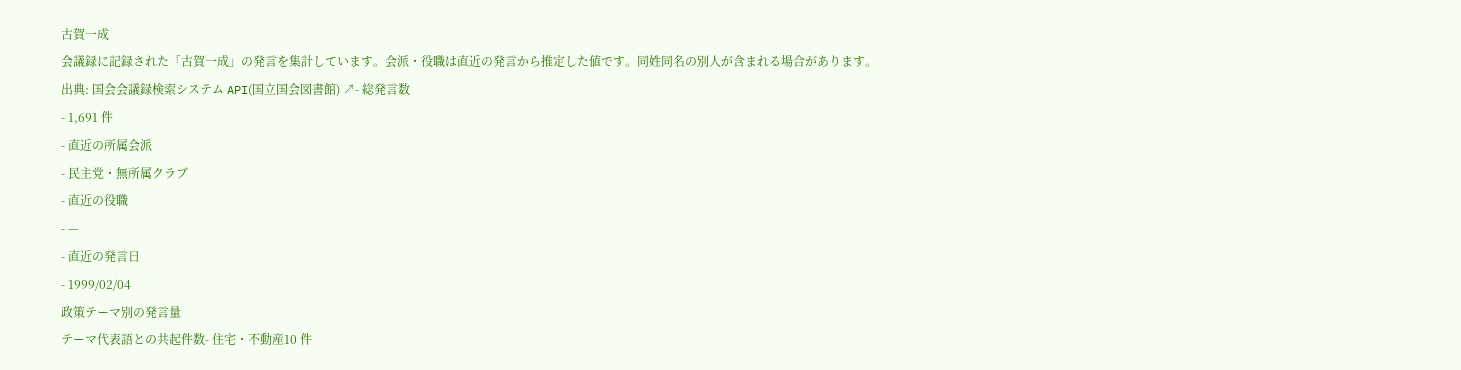古賀一成
会議録に記録された「古賀一成」の発言を集計しています。会派・役職は直近の発言から推定した値です。同姓同名の別人が含まれる場合があります。
出典: 国会会議録検索システム API(国立国会図書館) ↗- 総発言数
- 1,691 件
- 直近の所属会派
- 民主党・無所属クラブ
- 直近の役職
- —
- 直近の発言日
- 1999/02/04
政策テーマ別の発言量
テーマ代表語との共起件数- 住宅・不動産10 件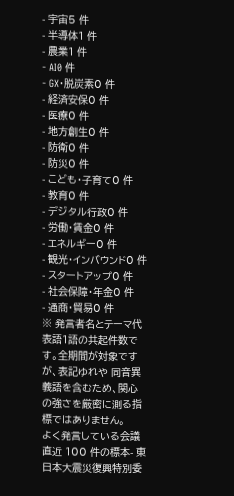- 宇宙5 件
- 半導体1 件
- 農業1 件
- AI0 件
- GX・脱炭素0 件
- 経済安保0 件
- 医療0 件
- 地方創生0 件
- 防衛0 件
- 防災0 件
- こども・子育て0 件
- 教育0 件
- デジタル行政0 件
- 労働・賃金0 件
- エネルギー0 件
- 観光・インバウンド0 件
- スタートアップ0 件
- 社会保障・年金0 件
- 通商・貿易0 件
※ 発言者名とテーマ代表語1語の共起件数です。全期間が対象ですが、表記ゆれや 同音異義語を含むため、関心の強さを厳密に測る指標ではありません。
よく発言している会議
直近 100 件の標本- 東日本大震災復興特別委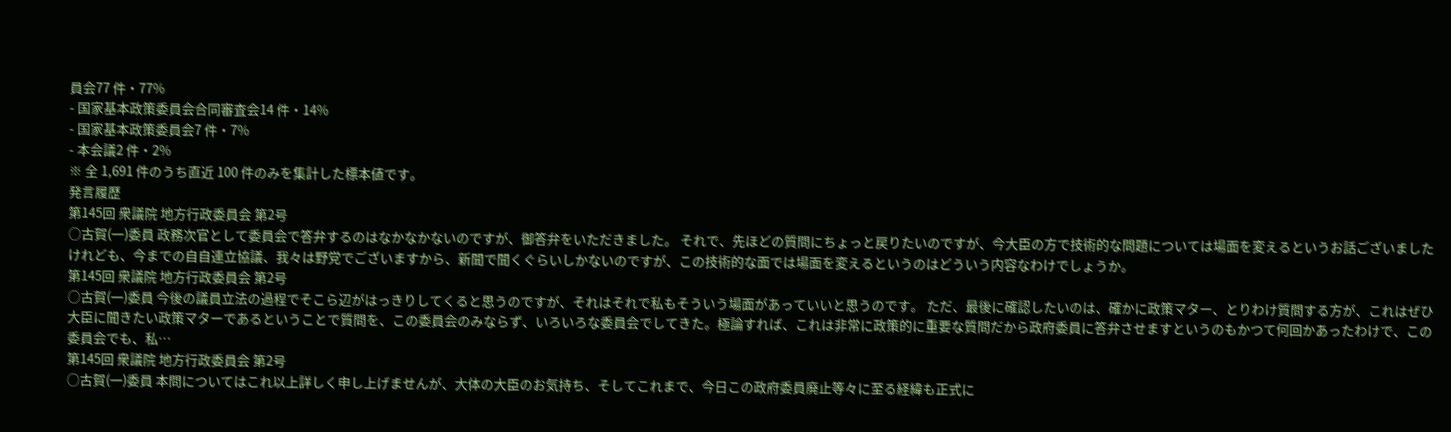員会77 件・77%
- 国家基本政策委員会合同審査会14 件・14%
- 国家基本政策委員会7 件・7%
- 本会議2 件・2%
※ 全 1,691 件のうち直近 100 件のみを集計した標本値です。
発言履歴
第145回 衆議院 地方行政委員会 第2号
○古賀(一)委員 政務次官として委員会で答弁するのはなかなかないのですが、御答弁をいただきました。 それで、先ほどの質問にちょっと戻りたいのですが、今大臣の方で技術的な問題については場面を変えるというお話ございましたけれども、今までの自自連立協議、我々は野党でございますから、新聞で聞くぐらいしかないのですが、この技術的な面では場面を変えるというのはどういう内容なわけでしょうか。
第145回 衆議院 地方行政委員会 第2号
○古賀(一)委員 今後の議員立法の過程でそこら辺がはっきりしてくると思うのですが、それはそれで私もそういう場面があっていいと思うのです。 ただ、最後に確認したいのは、確かに政策マター、とりわけ質問する方が、これはぜひ大臣に聞きたい政策マターであるということで質問を、この委員会のみならず、いろいろな委員会でしてきた。極論すれば、これは非常に政策的に重要な質問だから政府委員に答弁させますというのもかつて何回かあったわけで、この委員会でも、私…
第145回 衆議院 地方行政委員会 第2号
○古賀(一)委員 本問についてはこれ以上詳しく申し上げませんが、大体の大臣のお気持ち、そしてこれまで、今日この政府委員廃止等々に至る経緯も正式に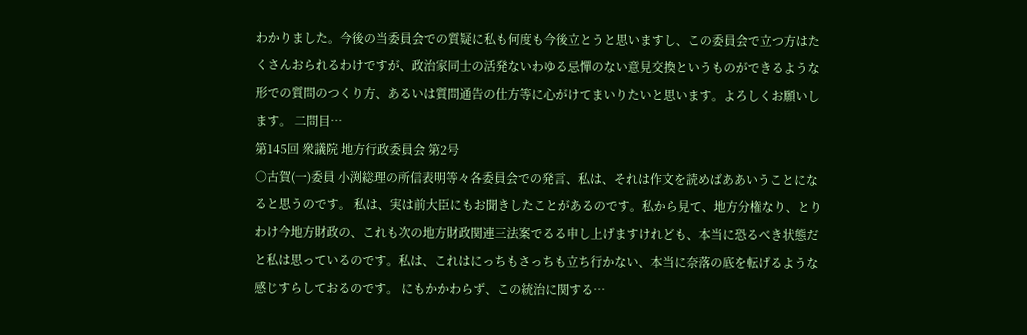わかりました。今後の当委員会での質疑に私も何度も今後立とうと思いますし、この委員会で立つ方はたくさんおられるわけですが、政治家同士の活発ないわゆる忌憚のない意見交換というものができるような形での質問のつくり方、あるいは質問通告の仕方等に心がけてまいりたいと思います。よろしくお願いします。 二問目…
第145回 衆議院 地方行政委員会 第2号
○古賀(一)委員 小渕総理の所信表明等々各委員会での発言、私は、それは作文を読めばああいうことになると思うのです。 私は、実は前大臣にもお聞きしたことがあるのです。私から見て、地方分権なり、とりわけ今地方財政の、これも次の地方財政関連三法案でるる申し上げますけれども、本当に恐るべき状態だと私は思っているのです。私は、これはにっちもさっちも立ち行かない、本当に奈落の底を転げるような感じすらしておるのです。 にもかかわらず、この統治に関する…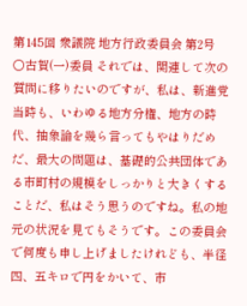第145回 衆議院 地方行政委員会 第2号
○古賀(一)委員 それでは、関連して次の質問に移りたいのですが、私は、新進党当時も、いわゆる地方分権、地方の時代、抽象論を幾ら言ってもやはりだめだ、最大の問題は、基礎的公共団体である市町村の規模をしっかりと大きくすることだ、私はそう思うのですね。私の地元の状況を見てもそうです。この委員会で何度も申し上げましたけれども、半径四、五キロで円をかいて、市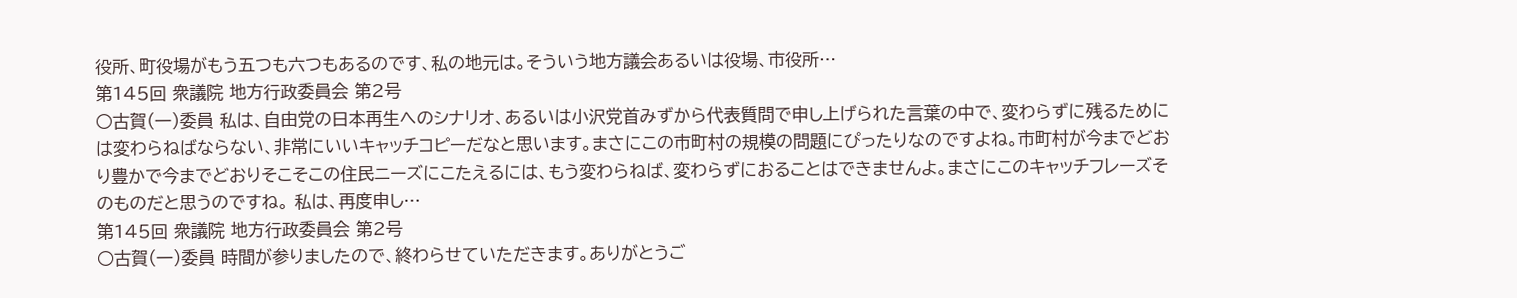役所、町役場がもう五つも六つもあるのです、私の地元は。そういう地方議会あるいは役場、市役所…
第145回 衆議院 地方行政委員会 第2号
○古賀(一)委員 私は、自由党の日本再生へのシナリオ、あるいは小沢党首みずから代表質問で申し上げられた言葉の中で、変わらずに残るためには変わらねばならない、非常にいいキャッチコピーだなと思います。まさにこの市町村の規模の問題にぴったりなのですよね。市町村が今までどおり豊かで今までどおりそこそこの住民ニーズにこたえるには、もう変わらねば、変わらずにおることはできませんよ。まさにこのキャッチフレーズそのものだと思うのですね。 私は、再度申し…
第145回 衆議院 地方行政委員会 第2号
○古賀(一)委員 時間が参りましたので、終わらせていただきます。ありがとうご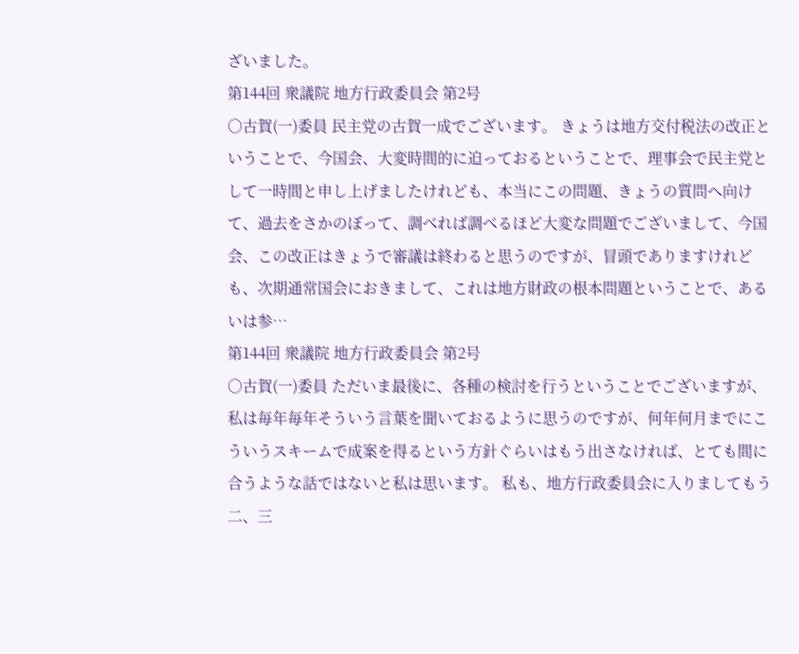ざいました。
第144回 衆議院 地方行政委員会 第2号
○古賀(一)委員 民主党の古賀一成でございます。 きょうは地方交付税法の改正ということで、今国会、大変時間的に迫っておるということで、理事会で民主党として一時間と申し上げましたけれども、本当にこの問題、きょうの質問へ向けて、過去をさかのぼって、調べれば調べるほど大変な問題でございまして、今国会、この改正はきょうで審議は終わると思うのですが、冒頭でありますけれども、次期通常国会におきまして、これは地方財政の根本問題ということで、あるいは参…
第144回 衆議院 地方行政委員会 第2号
○古賀(一)委員 ただいま最後に、各種の検討を行うということでございますが、私は毎年毎年そういう言葉を聞いておるように思うのですが、何年何月までにこういうスキームで成案を得るという方針ぐらいはもう出さなければ、とても間に合うような話ではないと私は思います。 私も、地方行政委員会に入りましてもう二、三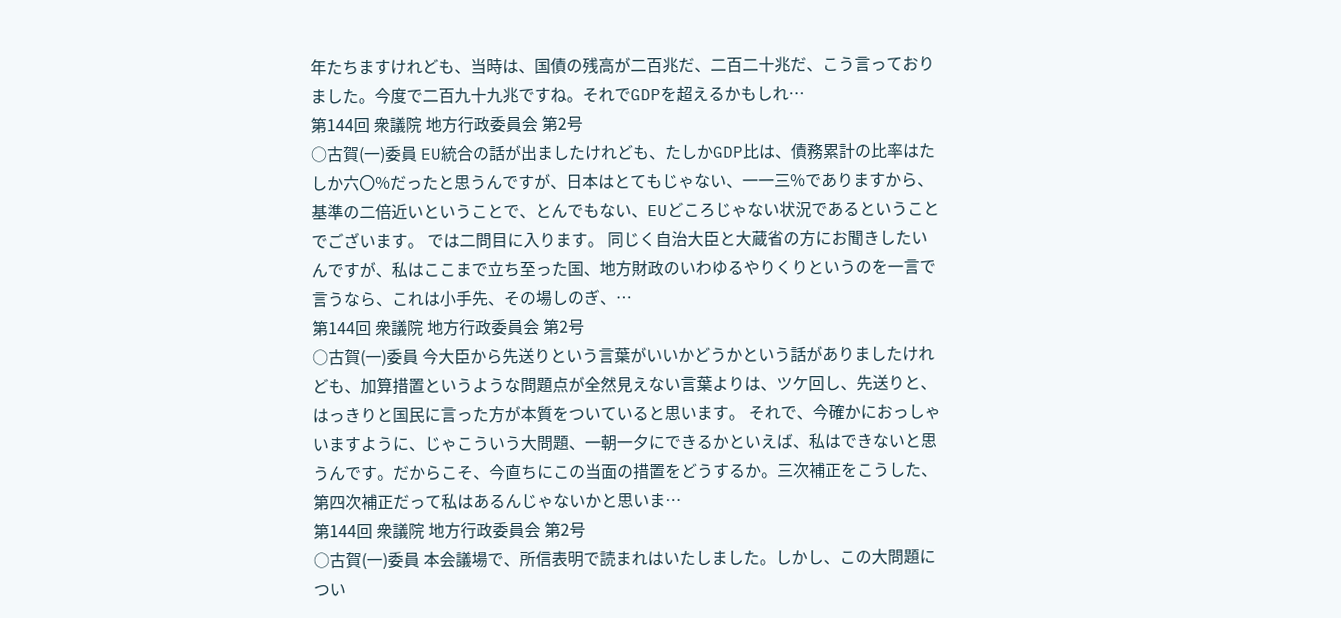年たちますけれども、当時は、国債の残高が二百兆だ、二百二十兆だ、こう言っておりました。今度で二百九十九兆ですね。それでGDPを超えるかもしれ…
第144回 衆議院 地方行政委員会 第2号
○古賀(一)委員 EU統合の話が出ましたけれども、たしかGDP比は、債務累計の比率はたしか六〇%だったと思うんですが、日本はとてもじゃない、一一三%でありますから、基準の二倍近いということで、とんでもない、EUどころじゃない状況であるということでございます。 では二問目に入ります。 同じく自治大臣と大蔵省の方にお聞きしたいんですが、私はここまで立ち至った国、地方財政のいわゆるやりくりというのを一言で言うなら、これは小手先、その場しのぎ、…
第144回 衆議院 地方行政委員会 第2号
○古賀(一)委員 今大臣から先送りという言葉がいいかどうかという話がありましたけれども、加算措置というような問題点が全然見えない言葉よりは、ツケ回し、先送りと、はっきりと国民に言った方が本質をついていると思います。 それで、今確かにおっしゃいますように、じゃこういう大問題、一朝一夕にできるかといえば、私はできないと思うんです。だからこそ、今直ちにこの当面の措置をどうするか。三次補正をこうした、第四次補正だって私はあるんじゃないかと思いま…
第144回 衆議院 地方行政委員会 第2号
○古賀(一)委員 本会議場で、所信表明で読まれはいたしました。しかし、この大問題につい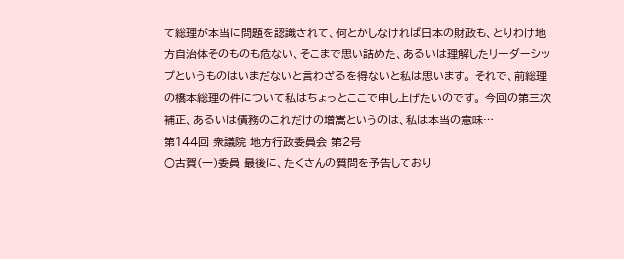て総理が本当に問題を認識されて、何とかしなければ日本の財政も、とりわけ地方自治体そのものも危ない、そこまで思い詰めた、あるいは理解したリーダーシップというものはいまだないと言わざるを得ないと私は思います。 それで、前総理の橋本総理の件について私はちょっとここで申し上げたいのです。 今回の第三次補正、あるいは債務のこれだけの増嵩というのは、私は本当の意味…
第144回 衆議院 地方行政委員会 第2号
○古賀(一)委員 最後に、たくさんの質問を予告しており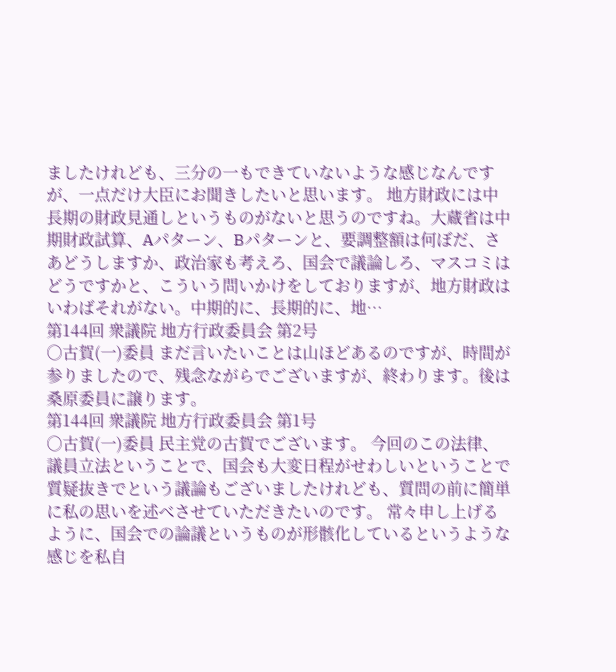ましたけれども、三分の一もできていないような感じなんですが、一点だけ大臣にお聞きしたいと思います。 地方財政には中長期の財政見通しというものがないと思うのですね。大蔵省は中期財政試算、Aパターン、Bパターンと、要調整額は何ぼだ、さあどうしますか、政治家も考えろ、国会で議論しろ、マスコミはどうですかと、こういう問いかけをしておりますが、地方財政はいわばそれがない。中期的に、長期的に、地…
第144回 衆議院 地方行政委員会 第2号
○古賀(一)委員 まだ言いたいことは山ほどあるのですが、時間が参りましたので、残念ながらでございますが、終わります。後は桑原委員に譲ります。
第144回 衆議院 地方行政委員会 第1号
○古賀(一)委員 民主党の古賀でございます。 今回のこの法律、議員立法ということで、国会も大変日程がせわしいということで質疑抜きでという議論もございましたけれども、質問の前に簡単に私の思いを述べさせていただきたいのです。 常々申し上げるように、国会での論議というものが形骸化しているというような感じを私自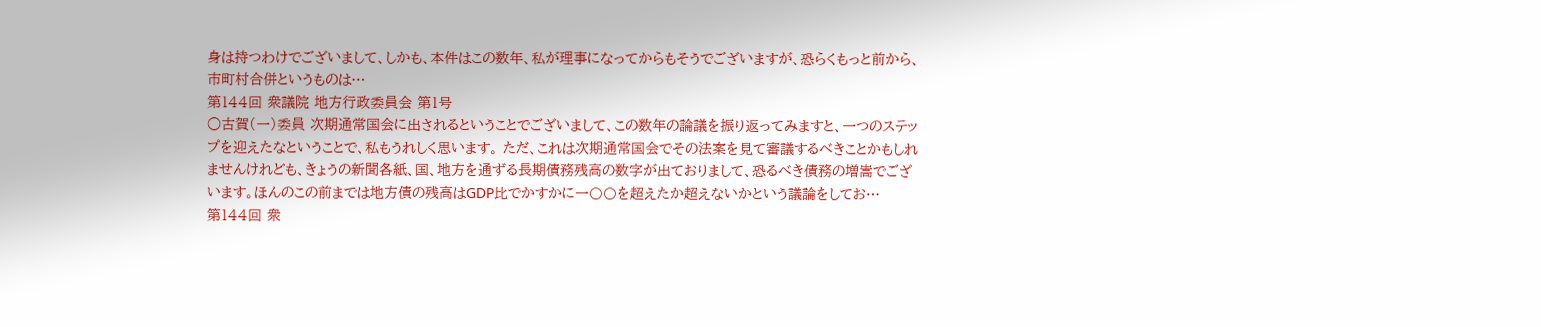身は持つわけでございまして、しかも、本件はこの数年、私が理事になってからもそうでございますが、恐らくもっと前から、市町村合併というものは…
第144回 衆議院 地方行政委員会 第1号
○古賀(一)委員 次期通常国会に出されるということでございまして、この数年の論議を振り返ってみますと、一つのステップを迎えたなということで、私もうれしく思います。 ただ、これは次期通常国会でその法案を見て審議するべきことかもしれませんけれども、きょうの新聞各紙、国、地方を通ずる長期債務残高の数字が出ておりまして、恐るべき債務の増嵩でございます。ほんのこの前までは地方債の残高はGDP比でかすかに一〇〇を超えたか超えないかという議論をしてお…
第144回 衆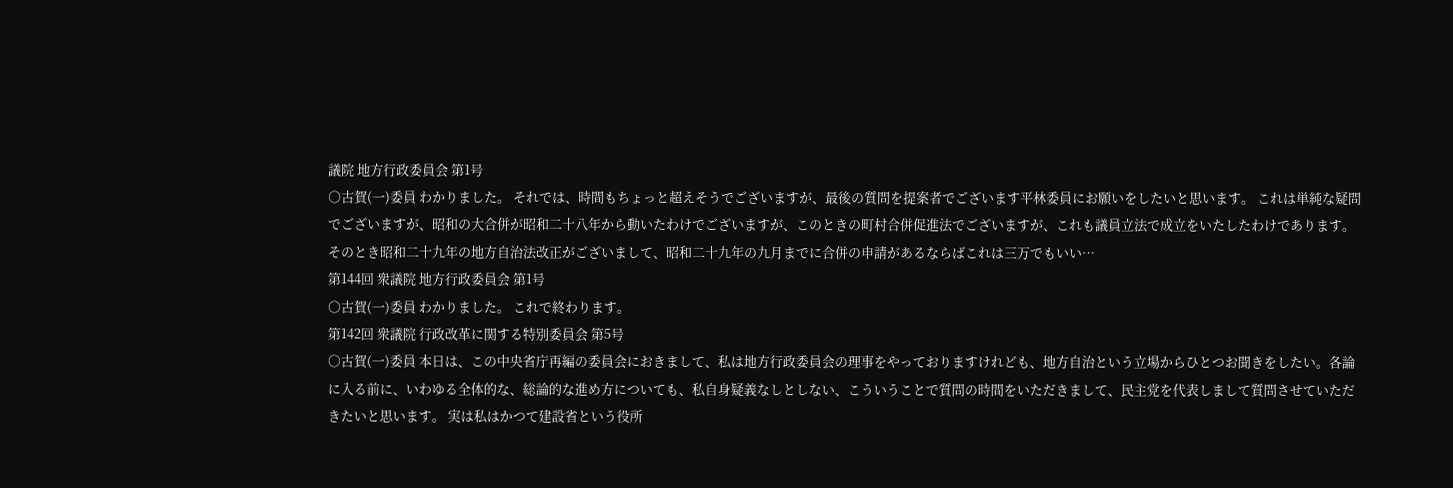議院 地方行政委員会 第1号
○古賀(一)委員 わかりました。 それでは、時間もちょっと超えそうでございますが、最後の質問を提案者でございます平林委員にお願いをしたいと思います。 これは単純な疑問でございますが、昭和の大合併が昭和二十八年から動いたわけでございますが、このときの町村合併促進法でございますが、これも議員立法で成立をいたしたわけであります。そのとき昭和二十九年の地方自治法改正がございまして、昭和二十九年の九月までに合併の申請があるならばこれは三万でもいい…
第144回 衆議院 地方行政委員会 第1号
○古賀(一)委員 わかりました。 これで終わります。
第142回 衆議院 行政改革に関する特別委員会 第5号
○古賀(一)委員 本日は、この中央省庁再編の委員会におきまして、私は地方行政委員会の理事をやっておりますけれども、地方自治という立場からひとつお聞きをしたい。各論に入る前に、いわゆる全体的な、総論的な進め方についても、私自身疑義なしとしない、こういうことで質問の時間をいただきまして、民主党を代表しまして質問させていただきたいと思います。 実は私はかつて建設省という役所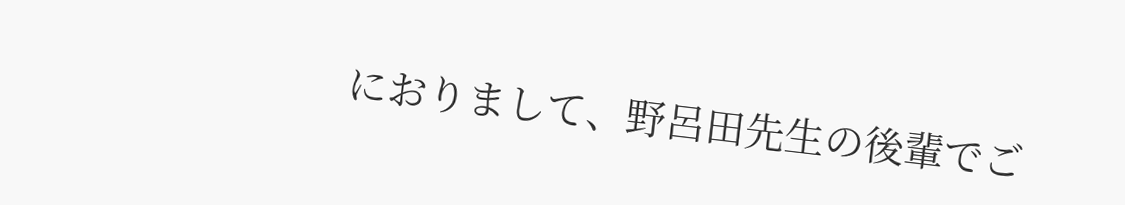におりまして、野呂田先生の後輩でご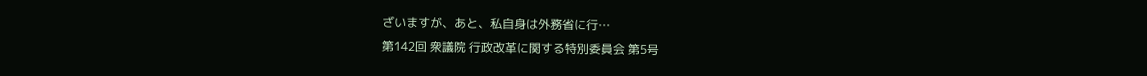ざいますが、あと、私自身は外務省に行…
第142回 衆議院 行政改革に関する特別委員会 第5号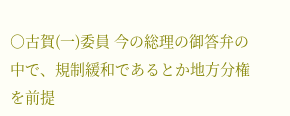○古賀(一)委員 今の総理の御答弁の中で、規制緩和であるとか地方分権を前提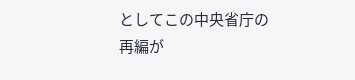としてこの中央省庁の再編が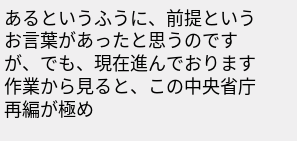あるというふうに、前提というお言葉があったと思うのですが、でも、現在進んでおります作業から見ると、この中央省庁再編が極め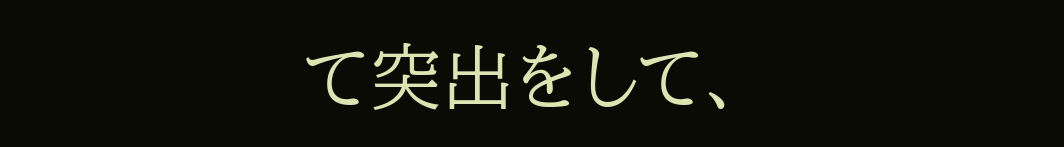て突出をして、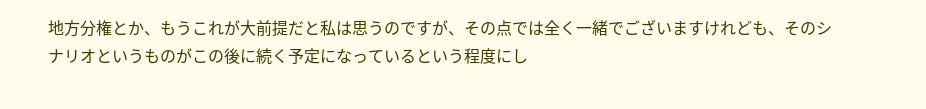地方分権とか、もうこれが大前提だと私は思うのですが、その点では全く一緒でございますけれども、そのシナリオというものがこの後に続く予定になっているという程度にし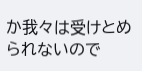か我々は受けとめられないので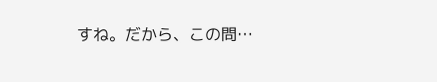すね。だから、この問…